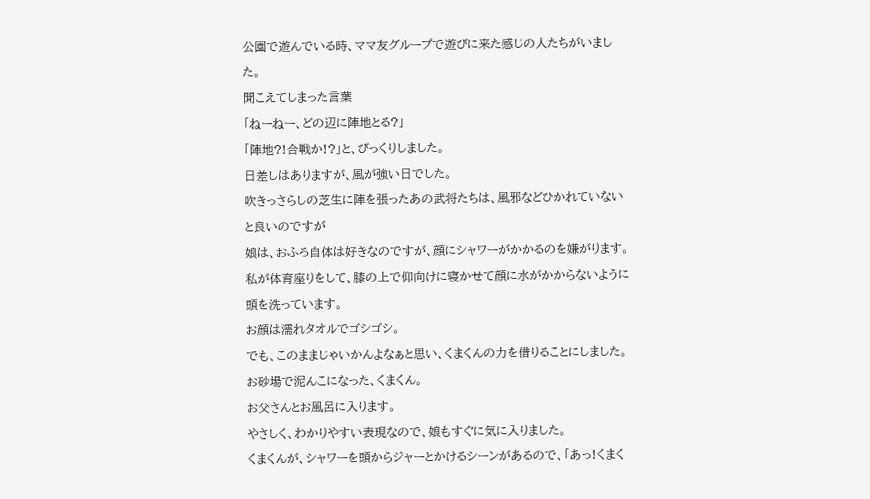公園で遊んでいる時、ママ友グループで遊びに来た感じの人たちがいました。
聞こえてしまった言葉
「ねーねー、どの辺に陣地とる?」
「陣地?!合戦か!?」と、びっくりしました。
日差しはありますが、風が強い日でした。
吹きっさらしの芝生に陣を張ったあの武将たちは、風邪などひかれていないと良いのですが
娘は、おふろ自体は好きなのですが、顔にシャワーがかかるのを嫌がります。
私が体育座りをして、膝の上で仰向けに寝かせて顔に水がかからないように頭を洗っています。
お顔は濡れタオルでゴシゴシ。
でも、このままじゃいかんよなぁと思い、くまくんの力を借りることにしました。
お砂場で泥んこになった、くまくん。
お父さんとお風呂に入ります。
やさしく、わかりやすい表現なので、娘もすぐに気に入りました。
くまくんが、シャワーを頭からジャーとかけるシーンがあるので、「あっ!くまく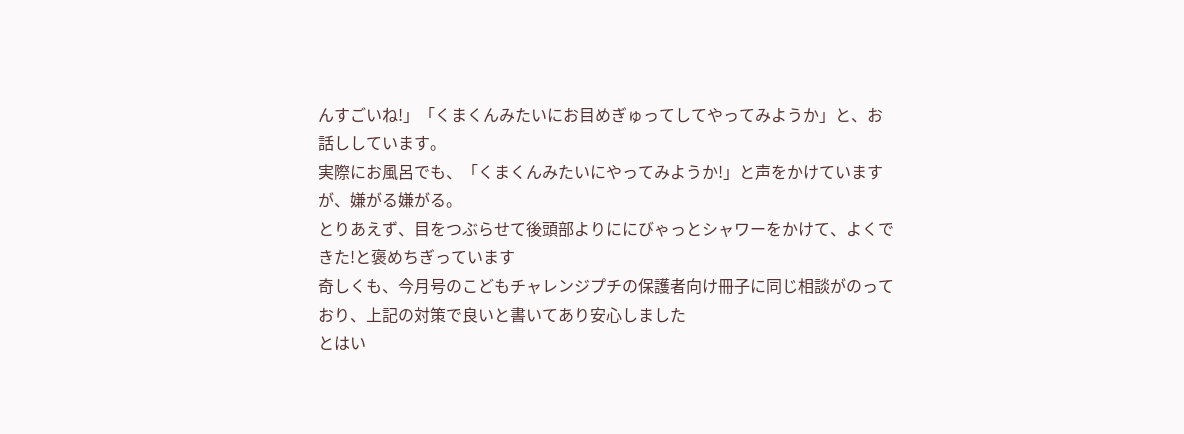んすごいね!」「くまくんみたいにお目めぎゅってしてやってみようか」と、お話ししています。
実際にお風呂でも、「くまくんみたいにやってみようか!」と声をかけていますが、嫌がる嫌がる。
とりあえず、目をつぶらせて後頭部よりににびゃっとシャワーをかけて、よくできた!と褒めちぎっています
奇しくも、今月号のこどもチャレンジプチの保護者向け冊子に同じ相談がのっており、上記の対策で良いと書いてあり安心しました
とはい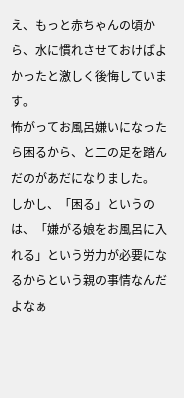え、もっと赤ちゃんの頃から、水に慣れさせておけばよかったと激しく後悔しています。
怖がってお風呂嫌いになったら困るから、と二の足を踏んだのがあだになりました。
しかし、「困る」というのは、「嫌がる娘をお風呂に入れる」という労力が必要になるからという親の事情なんだよなぁ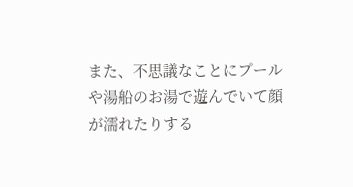また、不思議なことにプールや湯船のお湯で遊んでいて顔が濡れたりする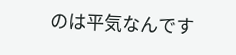のは平気なんです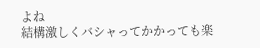よね
結構激しくバシャってかかっても楽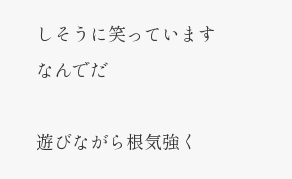しそうに笑っています
なんでだ

遊びながら根気強く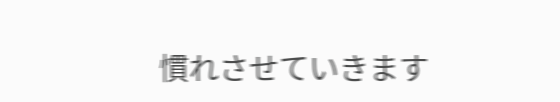慣れさせていきます